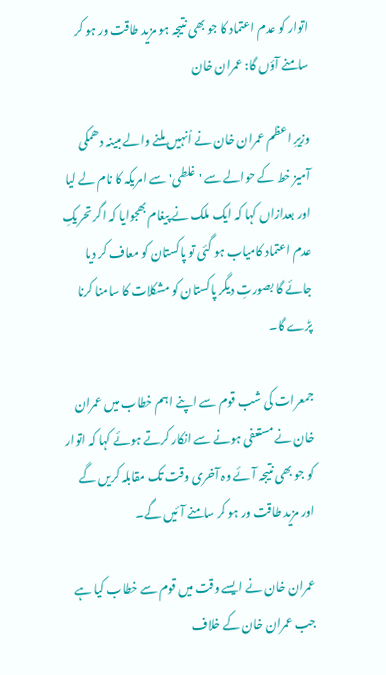اتوار کو عدم اعتماد کا جو بھی نتیجہ ہو مزید طاقت ور ہو کر سامنے آؤں گا: عمران خان

وزیرِ اعظم عمران خان نے اُنہیں ملنے والے مبینہ دھمکی آمیز خط کے حوالے سے 'غلطی' سے امریکہ کا نام لے لیا اور بعدازاں کہا کہ ایک ملک نے پیغام بھجوایا کہ اگر تحریکِ عدم اعتماد کامیاب ہو گئی تو پاکستان کو معاف کر دیا جائے گا بصورتِ دیگر پاکستان کو مشکلات کا سامنا کرنا پڑے گا۔

جمعرات کی شب قوم سے اپنے اہم خطاب میں عمران خان نے مستعفی ہونے سے انکار کرتے ہوئے کہا کہ اتوار کو جو بھی نتیجہ آئے وہ آخری وقت تک مقابلہ کریں گے اور مزید طاقت ور ہو کر سامنے آئیں گے۔

عمران خان نے ایسے وقت میں قوم سے خطاب کیا ہے جب عمران خان کے خلاف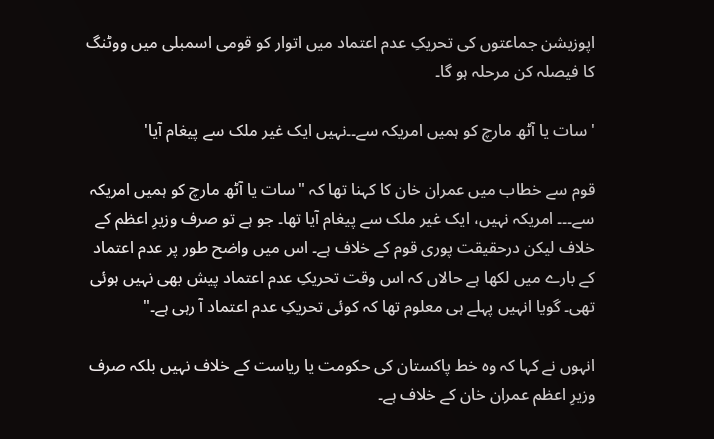اپوزیشن جماعتوں کی تحریکِ عدم اعتماد میں اتوار کو قومی اسمبلی میں ووٹنگ کا فیصلہ کن مرحلہ ہو گا۔

'سات یا آٹھ مارچ کو ہمیں امریکہ سے۔۔نہیں ایک غیر ملک سے پیغام آیا'

قوم سے خطاب میں عمران خان کا کہنا تھا کہ "سات یا آٹھ مارچ کو ہمیں امریکہ سے۔۔۔ امریکہ نہیں، ایک غیر ملک سے پیغام آیا تھا۔ جو ہے تو صرف وزیرِ اعظم کے خلاف لیکن درحقیقت پوری قوم کے خلاف ہے۔ اس میں واضح طور پر عدم اعتماد کے بارے میں لکھا ہے حالاں کہ اس وقت تحریکِ عدم اعتماد پیش بھی نہیں ہوئی تھی۔ گویا انہیں پہلے ہی معلوم تھا کہ کوئی تحریکِ عدم اعتماد آ رہی ہے۔"

انہوں نے کہا کہ وہ خط پاکستان کی حکومت یا ریاست کے خلاف نہیں بلکہ صرف وزیرِ اعظم عمران خان کے خلاف ہے۔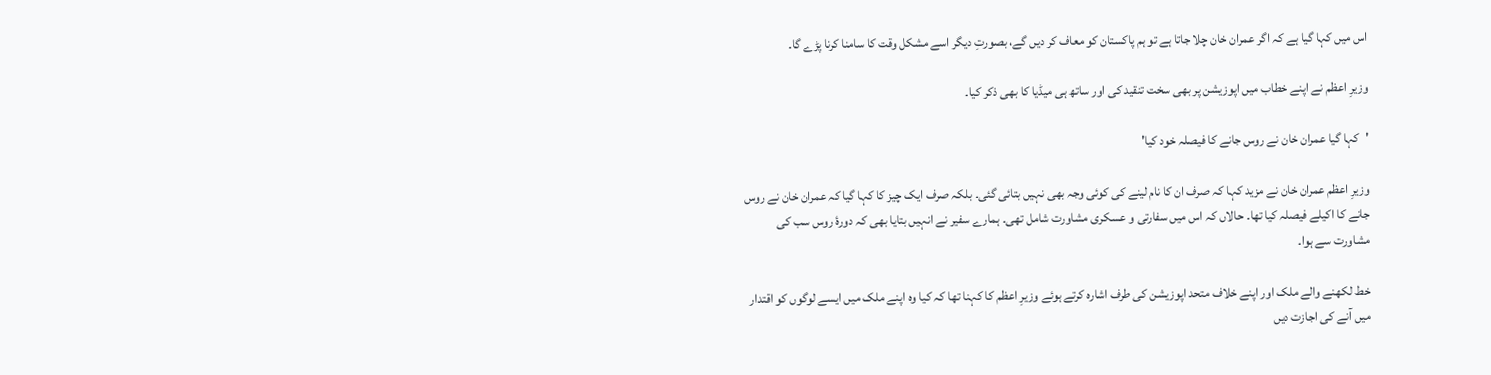اس میں کہا گیا ہے کہ اگر عمران خان چلا جاتا ہے تو ہم پاکستان کو معاف کر دیں گے، بصورتِ دیگر اسے مشکل وقت کا سامنا کرنا پڑے گا۔

وزیرِ اعظم نے اپنے خطاب میں اپوزیشن پر بھی سخت تنقید کی اور ساتھ ہی میڈیا کا بھی ذکر کیا۔

'کہا گیا عمران خان نے روس جانے کا فیصلہ خود کیا'

وزیرِ اعظم عمران خان نے مزید کہا کہ صرف ان کا نام لینے کی کوئی وجہ بھی نہیں بتائی گئی۔ بلکہ صرف ایک چیز کا کہا گیا کہ عمران خان نے روس جانے کا اکیلے فیصلہ کیا تھا۔ حالاں کہ اس میں سفارتی و عسکری مشاورت شامل تھی۔ ہمارے سفیر نے انہیں بتایا بھی کہ دورۂ روس سب کی مشاورت سے ہوا۔

خط لکھنے والے ملک اور اپنے خلاف متحد اپوزیشن کی طرف اشارہ کرتے ہوئے وزیرِ اعظم کا کہنا تھا کہ کیا وہ اپنے ملک میں ایسے لوگوں کو اقتدار میں آنے کی اجازت دیں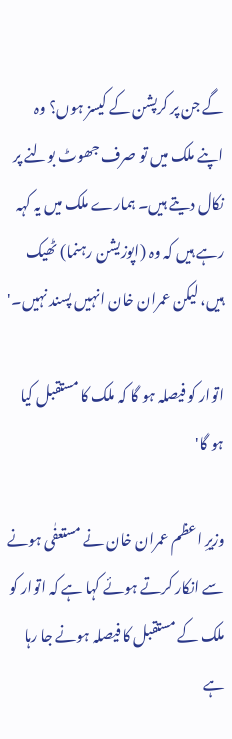گے جن پر کرپشن کے کیسز ہوں؟ وہ اپنے ملک میں تو صرف جھوٹ بولنے پر نکال دیتے ہیں۔ ہمارے ملک میں یہ کہہ رہے ہیں کہ وہ (اپوزیشن رہنما) ٹھیک ہیں، لیکن عمران خان انہیں پسند نہیں۔'

اتوار کو فیصلہ ہو گا کہ ملک کا مستقبل کیا ہو گا'

وزیرِ اعظم عمران خان نے مستعفٰی ہونے سے انکار کرتے ہوئے کہا ہے کہ اتوار کو ملک کے مستقبل کا فیصلہ ہونے جا رہا ہے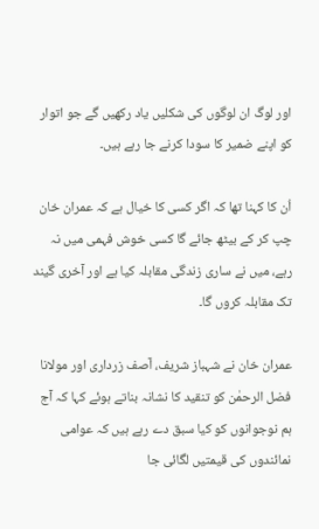اور لوگ ان لوگوں کی شکلیں یاد رکھیں گے جو اتوار کو اپنے ضمیر کا سودا کرنے جا رہے ہیں۔

اُن کا کہنا تھا کہ اگر کسی کا خیال ہے کہ عمران خان چپ کر کے بیٹھ جائے گا کسی خوش فہمی میں نہ رہے، میں نے ساری زندگی مقابلہ کیا ہے اور آخری گیند تک مقابلہ کروں گا۔

عمران خان نے شہباز شریف، آصف زرداری اور مولانا فضل الرحمٰن کو تنقید کا نشانہ بناتے ہوئے کہا کہ آج ہم نوجوانوں کو کیا سبق دے رہے ہیں کہ عوامی نمائندوں کی قیمتیں لگائی جا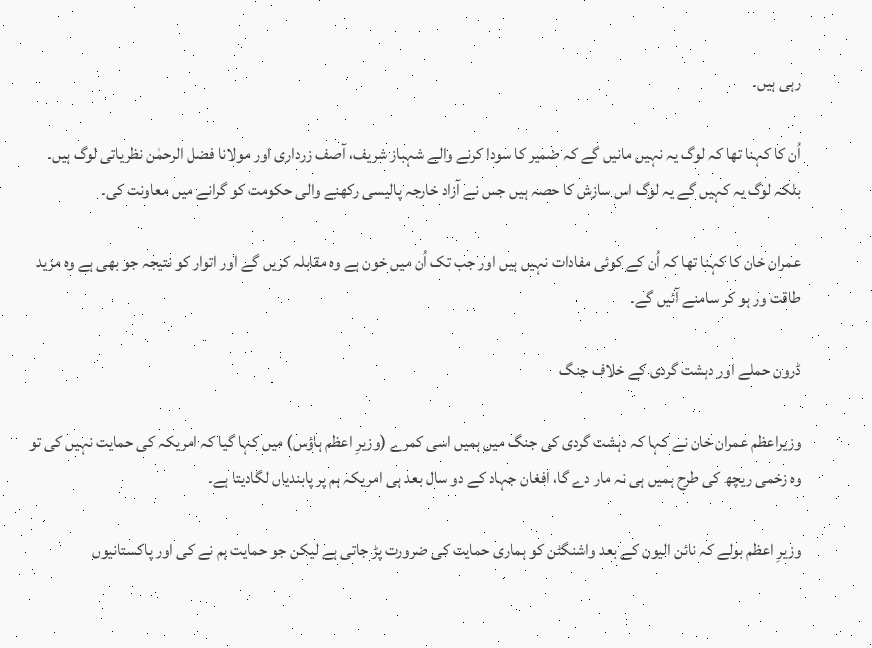رہی ہیں۔

اُن کا کہنا تھا کہ لوگ یہ نہیں مانیں گے کہ ضمیر کا سودا کرنے والے شہباز شریف، آصف زرداری اور مولانا فضل الرحمٰن نظریاتی لوگ ہیں۔ بلکہ لوگ یہ کہیں گے یہ لوگ اس سازش کا حصہ ہیں جس نے آزاد خارجہ پالیسی رکھنے والی حکومت کو گرانے میں معاونت کی۔

عمران خان کا کہنا تھا کہ اُن کے کوئی مفادات نہیں ہیں اور جب تک اُن میں خون ہے وہ مقابلہ کریں گے اور اتوار کو نتیجہ جو بھی ہے وہ مزید طاقت ور ہو کر سامنے آئیں گے۔

ڈرون حملے اور دہشت گردی کے خلاف جنگ

وزیراعظم عمران خان نے کہا کہ دہشت گردی کی جنگ میں ہمیں اسی کمرے (وزیرِ اعظم ہاؤس) میں کہا گیا کہ امریکہ کی حمایت نہیں کی تو وہ زخمی ریچھ کی طرح ہمیں ہی نہ مار دے گا، افغان جہاد کے دو سال بعد ہی امریکہ ہم پر پابندیاں لگادیتا ہے۔

وزیرِ اعظم بولے کہ نائن الیون کے بعد واشنگٹن کو ہماری حمایت کی ضرورت پڑ جاتی ہے لیکن جو حمایت ہم نے کی اور پاکستانیوں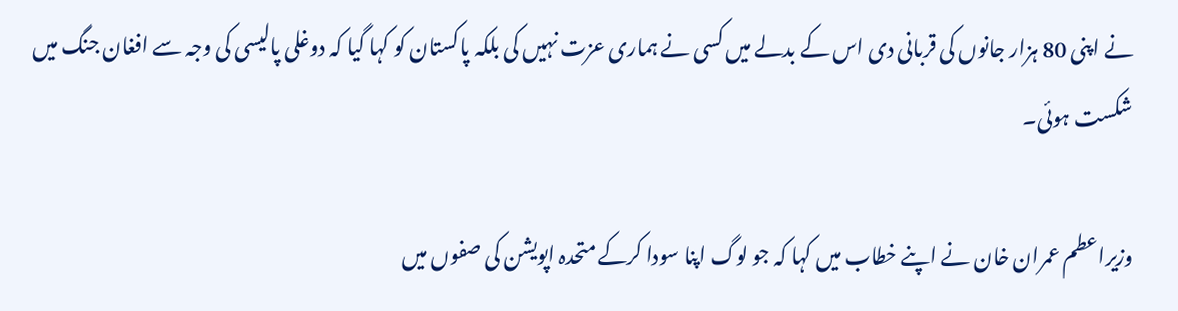نے اپنی 80 ہزار جانوں کی قربانی دی اس کے بدلے میں کسی نے ہماری عزت نہیں کی بلکہ پاکستان کو کہا گیا کہ دوغلی پالیسی کی وجہ سے افغان جنگ میں شکست ہوئی۔

وزیراعطم عمران خان نے اپنے خطاب میں کہا کہ جو لوگ اپنا سودا کرکے متحدہ اپویشن کی صفوں میں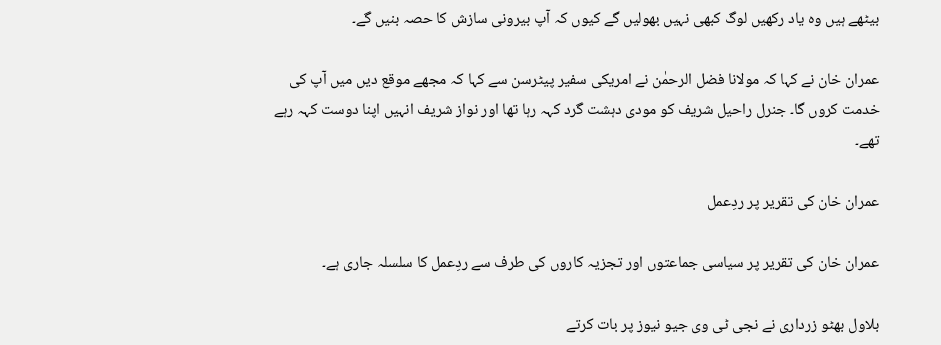بیٹھے ہیں وہ یاد رکھیں لوگ کبھی نہیں بھولیں گے کیوں کہ آپ بیرونی سازش کا حصہ بنیں گے۔

عمران خان نے کہا کہ مولانا فضل الرحمٰن نے امریکی سفیر پیٹرسن سے کہا کہ مجھے موقع دیں میں آپ کی خدمت کروں گا۔ جنرل راحیل شریف کو مودی دہشت گرد کہہ رہا تھا اور نواز شریف انہیں اپنا دوست کہہ رہے تھے۔

عمران خان کی تقریر پر ردِعمل

عمران خان کی تقریر پر سیاسی جماعتوں اور تجزیہ کاروں کی طرف سے ردِعمل کا سلسلہ جاری ہے۔

بلاول بھٹو زرداری نے نجی ٹی وی جیو نیوز پر بات کرتے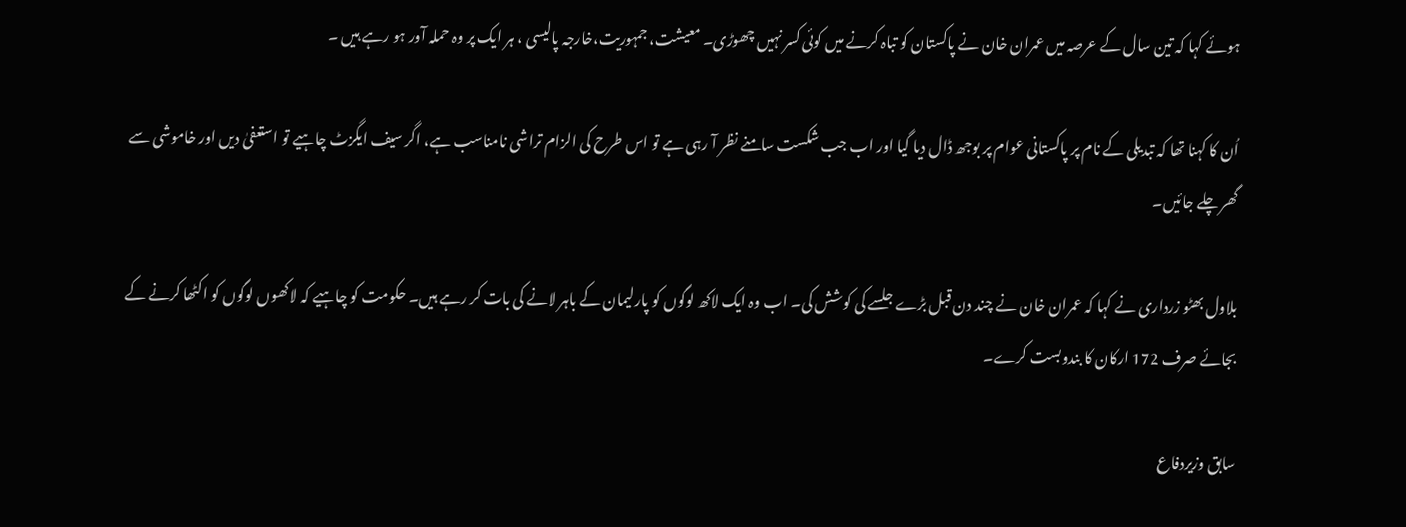ہوئے کہا کہ تین سال کے عرصہ میں عمران خان نے پاکستان کو تباہ کرنے میں کوئی کسر نہیں چھوڑی۔ معیشت، جمہوریت،خارجہ پالیسی ، ہر ایک پر وہ حملہ آور ہو رہے ہیں ۔

اُن کا کہنا تھا کہ تبدیلی کے نام پر پاکستانی عوام پر بوجھ ڈال دیا گیا اور اب جب شکست سامنے نظر آ رہی ہے تو اس طرح کی الزام تراشی نامناسب ہے، اگر سیف ایگزٹ چاہیے تو استعفیٰ دیں اور خاموشی سے گھر چلے جائیں۔

بلاول بھٹو زرداری نے کہا کہ عمران خان نے چند دن قبل بڑے جلسے کی کوشش کی۔ اب وہ ایک لاکھ لوگوں کو پارلیمان کے باہر لانے کی بات کر رہے ہیں۔ حکومت کو چاہیے کہ لاکھوں لوگوں کو اکٹھا کرنے کے بجائے صرف 172 ارکان کا بندوبست کرے۔

سابق وزیردفاع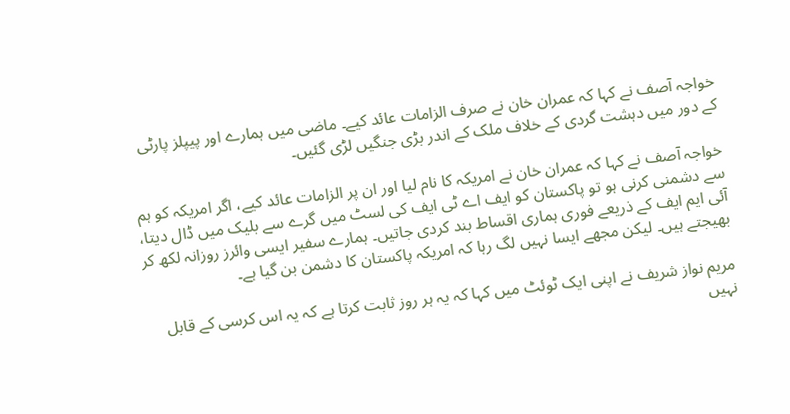خواجہ آصف نے کہا کہ عمران خان نے صرف الزامات عائد کیے۔ ماضی میں ہمارے اور پیپلز پارٹی کے دور میں دہشت گردی کے خلاف ملک کے اندر بڑی جنگیں لڑی گئیں۔

خواجہ آصف نے کہا کہ عمران خان نے امریکہ کا نام لیا اور ان پر الزامات عائد کیے، اگر امریکہ کو ہم سے دشمنی کرنی ہو تو پاکستان کو ایف اے ٹی ایف کی لسٹ میں گرے سے بلیک میں ڈال دیتا، آئی ایم ایف کے ذریعے فوری ہماری اقساط بند کردی جاتیں۔ ہمارے سفیر ایسی وائرز روزانہ لکھ کر بھیجتے ہیں۔ لیکن مجھے ایسا نہیں لگ رہا کہ امریکہ پاکستان کا دشمن بن گیا ہے۔

مریم نواز شریف نے اپنی ایک ٹوئٹ میں کہا کہ یہ ہر روز ثابت کرتا ہے کہ یہ اس کرسی کے قابل نہیں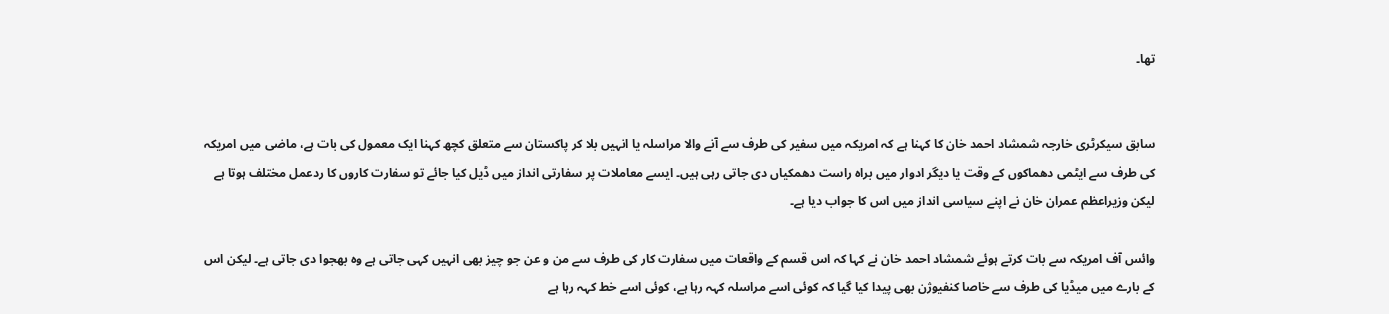تھا۔


سابق سیکرٹری خارجہ شمشاد احمد خان کا کہنا ہے کہ امریکہ میں سفیر کی طرف سے آنے والا مراسلہ یا انہیں بلا کر پاکستان سے متعلق کچھ کہنا ایک معمول کی بات ہے، ماضی میں امریکہ کی طرف سے ایٹمی دھماکوں کے وقت یا دیگر ادوار میں براہ راست دھمکیاں دی جاتی رہی ہیں۔ ایسے معاملات پر سفارتی انداز میں ڈیل کیا جائے تو سفارت کاروں کا ردعمل مختلف ہوتا ہے لیکن وزیراعظم عمران خان نے اپنے سیاسی انداز میں اس کا جواب دیا ہے۔

وائس آف امریکہ سے بات کرتے ہوئے شمشاد احمد خان نے کہا کہ اس قسم کے واقعات میں سفارت کار کی طرف سے من و عن جو چیز بھی انہیں کہی جاتی ہے وہ بھجوا دی جاتی ہے۔ لیکن اس کے بارے میں میڈیا کی طرف سے خاصا کنفیوژن بھی پیدا کیا گیا کہ کوئی اسے مراسلہ کہہ رہا ہے، کوئی اسے خط کہہ رہا ہے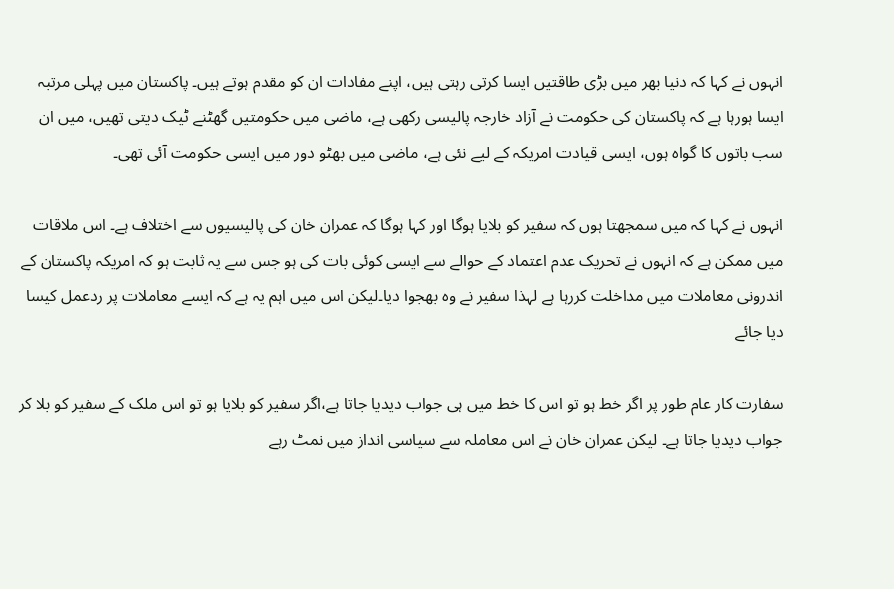انہوں نے کہا کہ دنیا بھر میں بڑی طاقتیں ایسا کرتی رہتی ہیں، اپنے مفادات ان کو مقدم ہوتے ہیں۔ پاکستان میں پہلی مرتبہ ایسا ہورہا ہے کہ پاکستان کی حکومت نے آزاد خارجہ پالیسی رکھی ہے، ماضی میں حکومتیں گھٹنے ٹیک دیتی تھیں، میں ان سب باتوں کا گواہ ہوں، ایسی قیادت امریکہ کے لیے نئی ہے، ماضی میں بھٹو دور میں ایسی حکومت آئی تھی۔

انہوں نے کہا کہ میں سمجھتا ہوں کہ سفیر کو بلایا ہوگا اور کہا ہوگا کہ عمران خان کی پالیسیوں سے اختلاف ہے۔ اس ملاقات میں ممکن ہے کہ انہوں نے تحریک عدم اعتماد کے حوالے سے ایسی کوئی بات کی ہو جس سے یہ ثابت ہو کہ امریکہ پاکستان کے اندرونی معاملات میں مداخلت کررہا ہے لہذا سفیر نے وہ بھجوا دیا۔لیکن اس میں اہم یہ ہے کہ ایسے معاملات پر ردعمل کیسا دیا جائے

سفارت کار عام طور پر اگر خط ہو تو اس کا خط میں ہی جواب دیدیا جاتا ہے،اگر سفیر کو بلایا ہو تو اس ملک کے سفیر کو بلا کر جواب دیدیا جاتا ہے۔ لیکن عمران خان نے اس معاملہ سے سیاسی انداز میں نمٹ رہے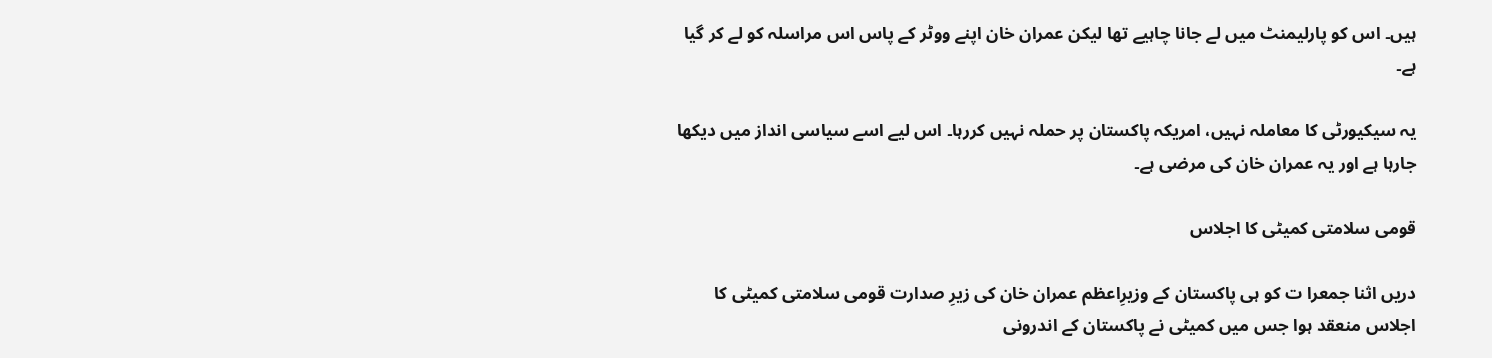ہیں۔ اس کو پارلیمنٹ میں لے جانا چاہیے تھا لیکن عمران خان اپنے ووٹر کے پاس اس مراسلہ کو لے کر گیا ہے۔

یہ سیکیورٹی کا معاملہ نہیں، امریکہ پاکستان پر حملہ نہیں کررہا۔ اس لیے اسے سیاسی انداز میں دیکھا جارہا ہے اور یہ عمران خان کی مرضی ہے۔

قومی سلامتی کمیٹی کا اجلاس

دریں اثنا جمعرا ت کو ہی پاکستان کے وزیرِاعظم عمران خان کی زیرِ صدارت قومی سلامتی کمیٹی کا اجلاس منعقد ہوا جس میں کمیٹی نے پاکستان کے اندرونی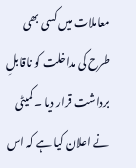معاملات میں کسی بھی طرح کی مداخلت کو ناقابلِ برداشت قرار دیا ۔ کمیٹی نے اعلان کیا ہے کہ اس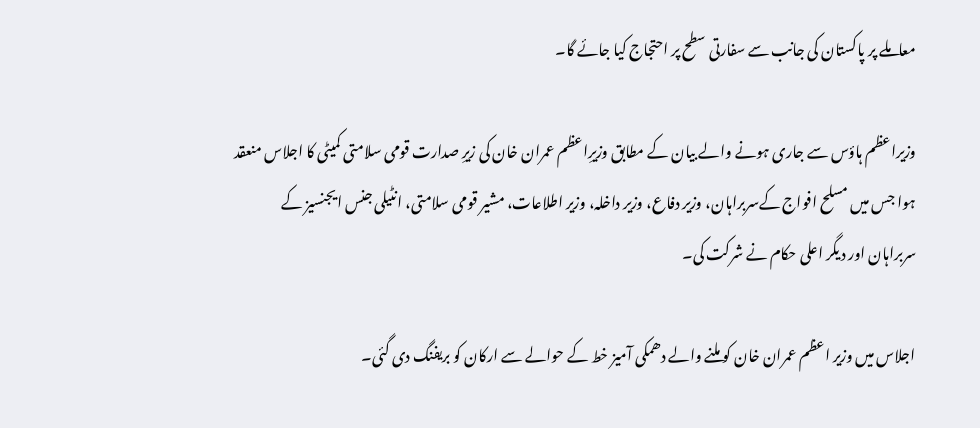معاملے پر پاکستان کی جانب سے سفارتی سطح پر احتجاج کیا جائے گا۔

وزیراعظم ہاؤس سے جاری ہونے والے بیان کے مطابق وزیرِاعظم عمران خان کی زیرِ صدارت قومی سلامتی کمیٹی کا اجلاس منعقد ہوا جس میں مسلح افواج کےسربراہان، وزیر دفاع، وزیر داخلہ، وزیر اطلاعات، مشیر قومی سلامتی، انٹیلی جنس ایجنسیز کے سربراہان اور دیگر اعلی حکام نے شرکت کی۔

اجلاس میں وزیر اعظم عمران خان کو ملنے والے دھمکی آمیز خط کے حوالے سے ارکان کو بریفنگ دی گئی۔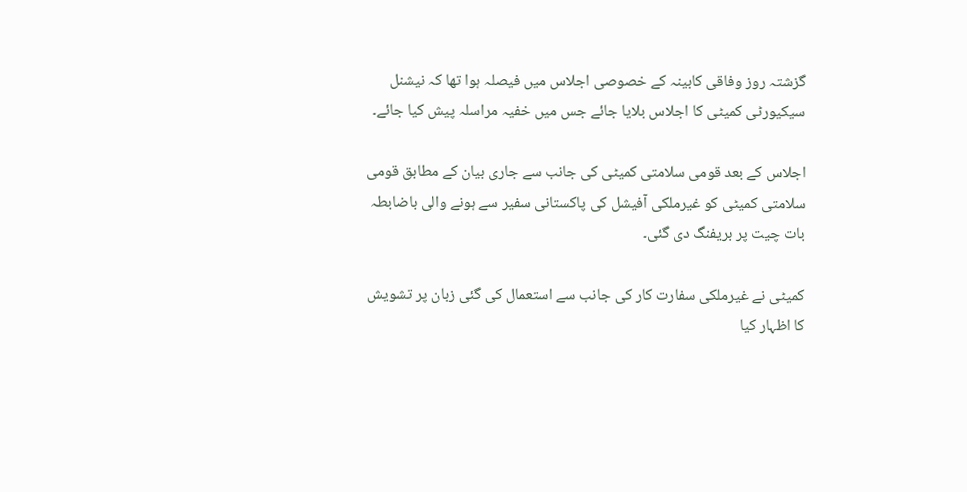گزشتہ روز وفاقی کابینہ کے خصوصی اجلاس میں فیصلہ ہوا تھا کہ نیشنل سیکیورٹی کمیٹی کا اجلاس بلایا جائے جس میں خفیہ مراسلہ پیش کیا جائے۔

اجلاس کے بعد قومی سلامتی کمیٹی کی جانب سے جاری بیان کے مطابق قومی سلامتی کمیٹی کو غیرملکی آفیشل کی پاکستانی سفیر سے ہونے والی باضابطہ بات چیت پر بریفنگ دی گئی۔

کمیٹی نے غیرملکی سفارت کار کی جانب سے استعمال کی گئی زبان پر تشویش کا اظہار کیا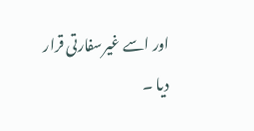اور اسے غیرسفارتی قرار دیا ۔